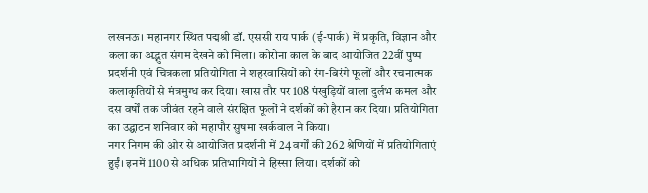लखनऊ। महानगर स्थित पद्मश्री डॉ. एससी राय पार्क (ई-पार्क) में प्रकृति, विज्ञान और कला का अद्भुत संगम देखने को मिला। कोरोना काल के बाद आयोजित 22वीं पुष्प प्रदर्शनी एवं चित्रकला प्रतियोगिता ने शहरवासियों को रंग-बिरंगे फूलों और रचनात्मक कलाकृतियों से मंत्रमुग्ध कर दिया। खास तौर पर 108 पंखुड़ियों वाला दुर्लभ कमल और दस वर्षों तक जीवंत रहने वाले संरक्षित फूलों ने दर्शकों को हैरान कर दिया। प्रतियोगिता का उद्घाटन शनिवार को महापौर सुषमा खर्कवाल ने किया।
नगर निगम की ओर से आयोजित प्रदर्शनी में 24 वर्गों की 262 श्रेणियों में प्रतियोगिताएं हुईं। इनमें 1100 से अधिक प्रतिभागियों ने हिस्सा लिया। दर्शकों को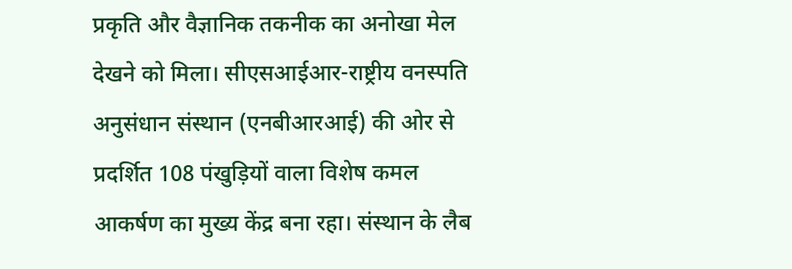प्रकृति और वैज्ञानिक तकनीक का अनोखा मेल देखने को मिला। सीएसआईआर-राष्ट्रीय वनस्पति अनुसंधान संस्थान (एनबीआरआई) की ओर से प्रदर्शित 108 पंखुड़ियों वाला विशेष कमल आकर्षण का मुख्य केंद्र बना रहा। संस्थान के लैब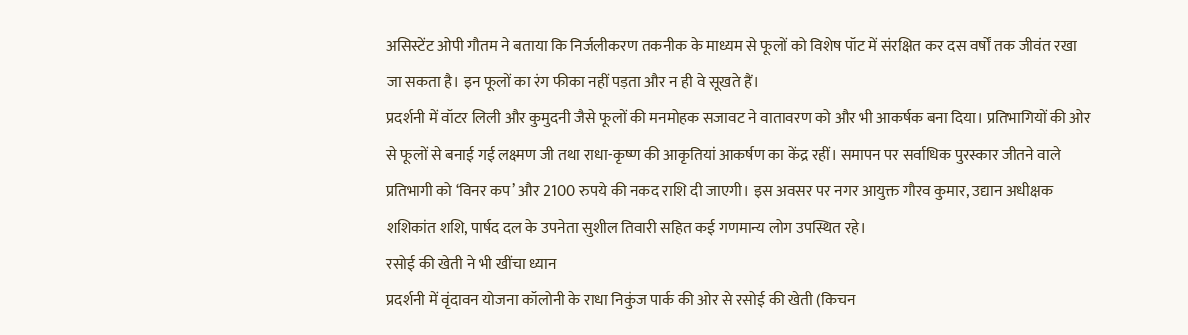असिस्टेंट ओपी गौतम ने बताया कि निर्जलीकरण तकनीक के माध्यम से फूलों को विशेष पॉट में संरक्षित कर दस वर्षों तक जीवंत रखा जा सकता है। इन फूलों का रंग फीका नहीं पड़ता और न ही वे सूखते हैं।
प्रदर्शनी में वॉटर लिली और कुमुदनी जैसे फूलों की मनमोहक सजावट ने वातावरण को और भी आकर्षक बना दिया। प्रतिभागियों की ओर से फूलों से बनाई गई लक्ष्मण जी तथा राधा-कृष्ण की आकृतियां आकर्षण का केंद्र रहीं। समापन पर सर्वाधिक पुरस्कार जीतने वाले प्रतिभागी को ‘विनर कप’ और 2100 रुपये की नकद राशि दी जाएगी। इस अवसर पर नगर आयुक्त गौरव कुमार, उद्यान अधीक्षक शशिकांत शशि, पार्षद दल के उपनेता सुशील तिवारी सहित कई गणमान्य लोग उपस्थित रहे।
रसोई की खेती ने भी खींचा ध्यान
प्रदर्शनी में वृंदावन योजना कॉलोनी के राधा निकुंज पार्क की ओर से रसोई की खेती (किचन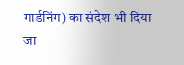गार्डनिंग) का संदेश भी दिया जा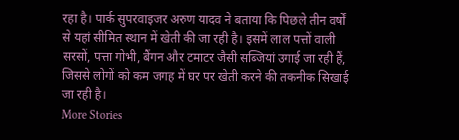रहा है। पार्क सुपरवाइजर अरुण यादव ने बताया कि पिछले तीन वर्षों से यहां सीमित स्थान में खेती की जा रही है। इसमें लाल पत्तों वाली सरसों, पत्ता गोभी, बैंगन और टमाटर जैसी सब्जियां उगाई जा रही हैं, जिससे लोगों को कम जगह में घर पर खेती करने की तकनीक सिखाई जा रही है।
More Stories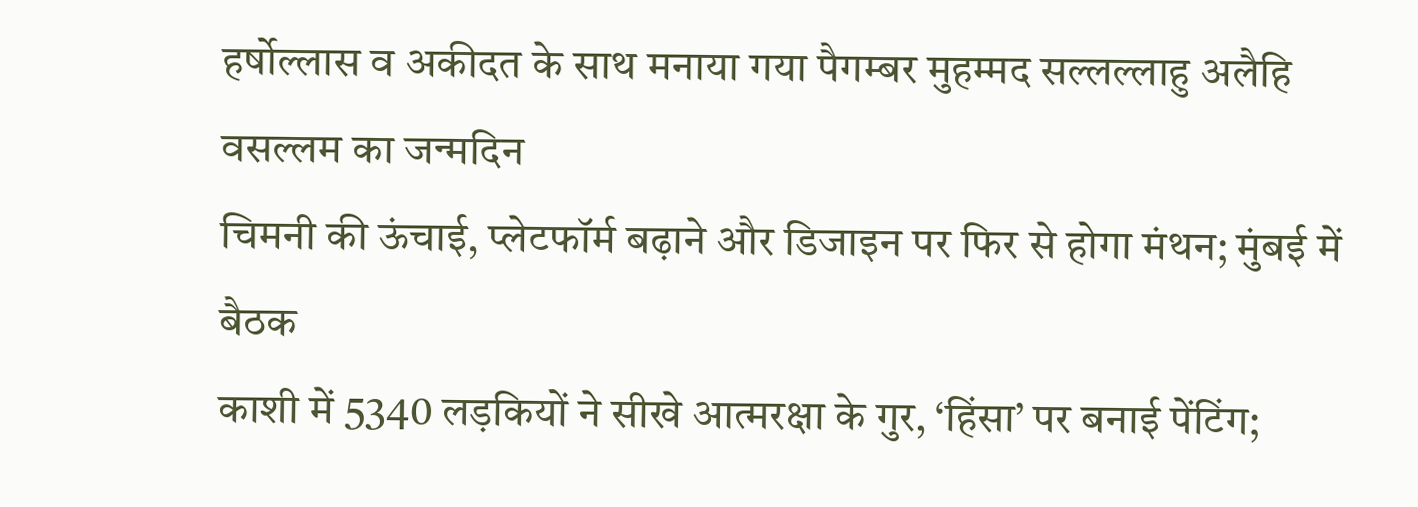हर्षोल्लास व अकीदत के साथ मनाया गया पैगम्बर मुहम्मद सल्लल्लाहु अलैहि वसल्लम का जन्मदिन
चिमनी की ऊंचाई, प्लेटफॉर्म बढ़ाने और डिजाइन पर फिर से होगा मंथन; मुंबई में बैठक
काशी में 5340 लड़कियों ने सीखे आत्मरक्षा के गुर, ‘हिंसा’ पर बनाई पेंटिंग;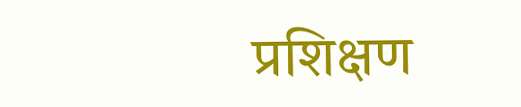प्रशिक्षण